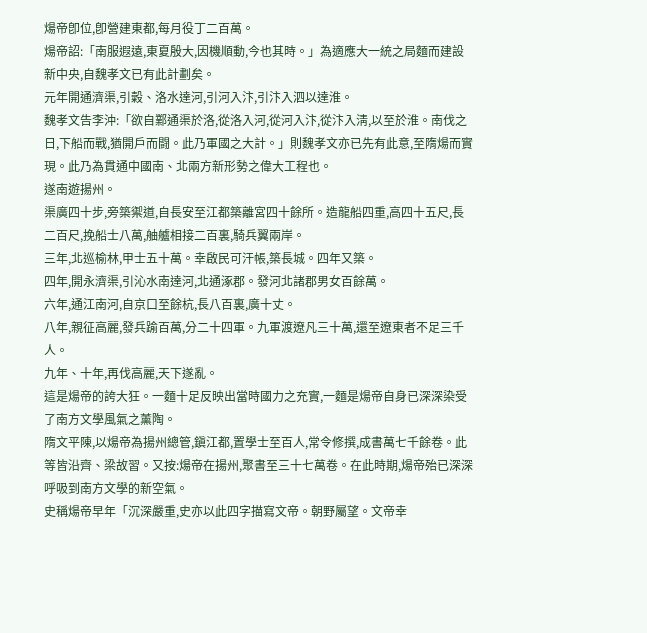煬帝卽位,卽營建東都,每月役丁二百萬。
煬帝詔:「南服遐遠,東夏殷大,因機順動,今也其時。」為適應大一統之局麵而建設新中央,自魏孝文已有此計劃矣。
元年開通濟渠,引糓、洛水達河,引河入汴,引汴入泗以達淮。
魏孝文告李沖:「欲自鄴通渠於洛,從洛入河,從河入汴,從汴入淸,以至於淮。南伐之日,下船而戰,猶開戶而闘。此乃軍國之大計。」則魏孝文亦已先有此意,至隋煬而實現。此乃為貫通中國南、北兩方新形勢之偉大工程也。
遂南遊揚州。
渠廣四十步,旁築禦道,自長安至江都築離宮四十餘所。造龍船四重,高四十五尺,長二百尺,挽船士八萬,舳艫相接二百裏,騎兵翼兩岸。
三年,北巡榆林,甲士五十萬。幸啟民可汗帳,築長城。四年又築。
四年,開永濟渠,引沁水南達河,北通涿郡。發河北諸郡男女百餘萬。
六年,通江南河,自京口至餘杭,長八百裏,廣十丈。
八年,親征高麗,發兵踰百萬,分二十四軍。九軍渡遼凡三十萬,還至遼東者不足三千人。
九年、十年,再伐高麗,天下遂亂。
這是煬帝的誇大狂。一麵十足反映出當時國力之充實,一麵是煬帝自身已深深染受了南方文學風氣之薰陶。
隋文平陳,以煬帝為揚州總管,鎭江都,置學士至百人,常令修撰,成書萬七千餘卷。此等皆沿齊、梁故習。又按:煬帝在揚州,聚書至三十七萬卷。在此時期,煬帝殆已深深呼吸到南方文學的新空氣。
史稱煬帝早年「沉深嚴重,史亦以此四字描寫文帝。朝野屬望。文帝幸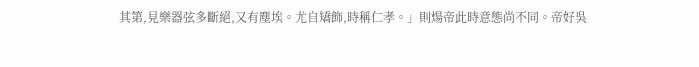其第,見樂器弦多斷絕,又有塵埃。尤自矯飾,時稱仁孝。」則煬帝此時意態尚不同。帝好吳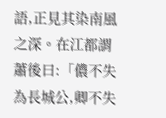語,正見其染南風之深。在江都謂蕭後曰:「儂不失為長城公,卿不失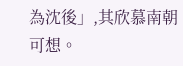為沈後」,其欣慕南朝可想。